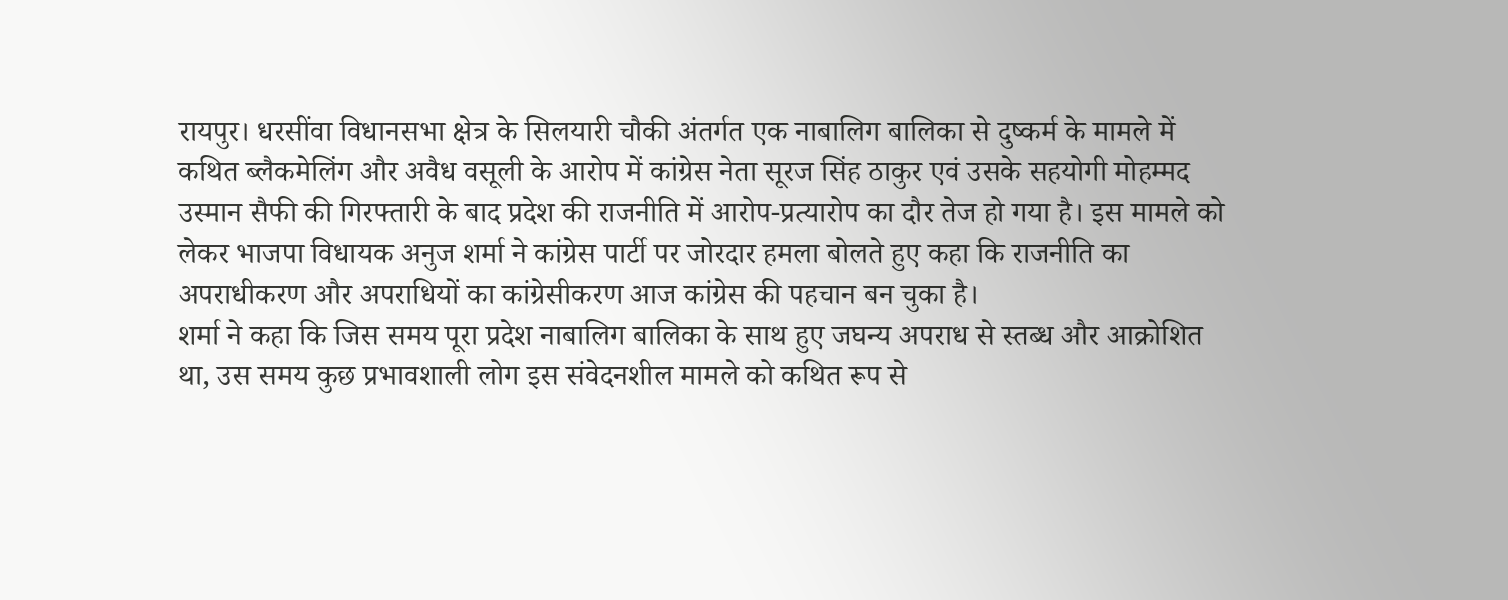रायपुर। धरसींवा विधानसभा क्षेत्र के सिलयारी चौकी अंतर्गत एक नाबालिग बालिका से दुष्कर्म के मामले में कथित ब्लैकमेलिंग और अवैध वसूली के आरोप में कांग्रेस नेता सूरज सिंह ठाकुर एवं उसके सहयोगी मोहम्मद उस्मान सैफी की गिरफ्तारी के बाद प्रदेश की राजनीति में आरोप-प्रत्यारोप का दौर तेज हो गया है। इस मामले को लेकर भाजपा विधायक अनुज शर्मा ने कांग्रेस पार्टी पर जोरदार हमला बोलते हुए कहा कि राजनीति का अपराधीकरण और अपराधियों का कांग्रेसीकरण आज कांग्रेस की पहचान बन चुका है।
शर्मा ने कहा कि जिस समय पूरा प्रदेश नाबालिग बालिका के साथ हुए जघन्य अपराध से स्तब्ध और आक्रोशित था, उस समय कुछ प्रभावशाली लोग इस संवेदनशील मामले को कथित रूप से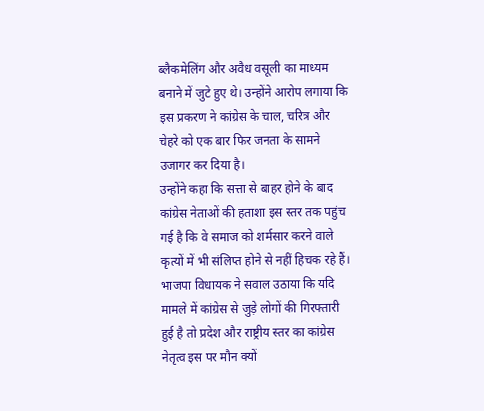ब्लैकमेलिंग और अवैध वसूली का माध्यम बनाने में जुटे हुए थे। उन्होंने आरोप लगाया कि इस प्रकरण ने कांग्रेस के चाल, चरित्र और चेहरे को एक बार फिर जनता के सामने उजागर कर दिया है।
उन्होंने कहा कि सत्ता से बाहर होने के बाद कांग्रेस नेताओं की हताशा इस स्तर तक पहुंच गई है कि वे समाज को शर्मसार करने वाले कृत्यों में भी संलिप्त होने से नहीं हिचक रहे हैं। भाजपा विधायक ने सवाल उठाया कि यदि मामले में कांग्रेस से जुड़े लोगों की गिरफ्तारी हुई है तो प्रदेश और राष्ट्रीय स्तर का कांग्रेस नेतृत्व इस पर मौन क्यों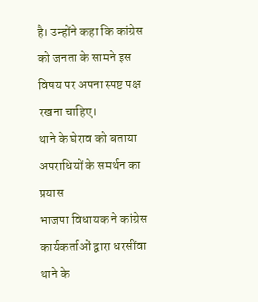है। उन्होंने कहा कि कांग्रेस को जनता के सामने इस विषय पर अपना स्पष्ट पक्ष रखना चाहिए।
थाने के घेराव को बताया अपराधियों के समर्थन का प्रयास
भाजपा विधायक ने कांग्रेस कार्यकर्ताओं द्वारा धरसींवा थाने के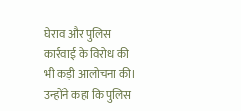घेराव और पुलिस कार्रवाई के विरोध की भी कड़ी आलोचना की। उन्होंने कहा कि पुलिस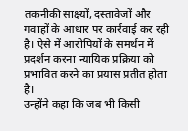तकनीकी साक्ष्यों, दस्तावेजों और गवाहों के आधार पर कार्रवाई कर रही है। ऐसे में आरोपियों के समर्थन में प्रदर्शन करना न्यायिक प्रक्रिया को प्रभावित करने का प्रयास प्रतीत होता है।
उन्होंने कहा कि जब भी किसी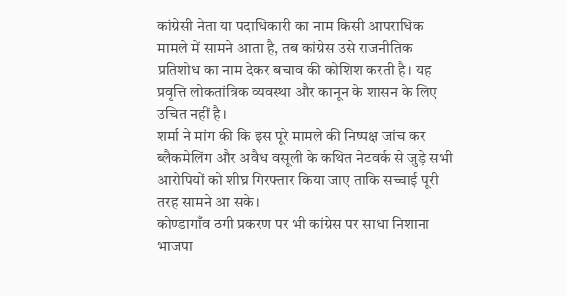कांग्रेसी नेता या पदाधिकारी का नाम किसी आपराधिक मामले में सामने आता है, तब कांग्रेस उसे राजनीतिक प्रतिशोध का नाम देकर बचाव की कोशिश करती है। यह प्रवृत्ति लोकतांत्रिक व्यवस्था और कानून के शासन के लिए उचित नहीं है।
शर्मा ने मांग की कि इस पूरे मामले की निष्पक्ष जांच कर ब्लैकमेलिंग और अवैध वसूली के कथित नेटवर्क से जुड़े सभी आरोपियों को शीघ्र गिरफ्तार किया जाए ताकि सच्चाई पूरी तरह सामने आ सके।
कोण्डागाँव ठगी प्रकरण पर भी कांग्रेस पर साधा निशाना
भाजपा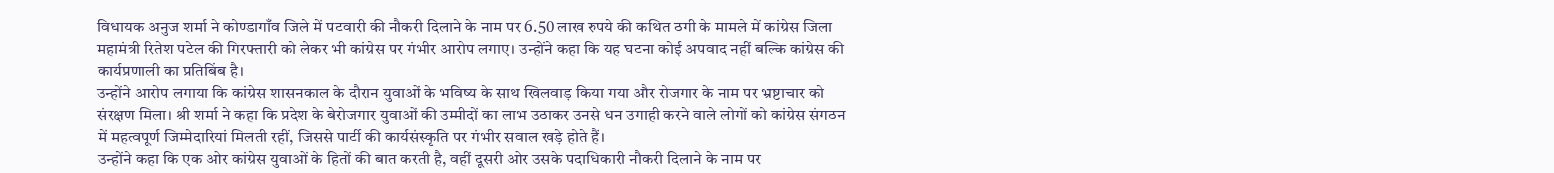विधायक अनुज शर्मा ने कोण्डागाँव जिले में पटवारी की नौकरी दिलाने के नाम पर 6.50 लाख रुपये की कथित ठगी के मामले में कांग्रेस जिला महामंत्री रितेश पटेल की गिरफ्तारी को लेकर भी कांग्रेस पर गंभीर आरोप लगाए। उन्होंने कहा कि यह घटना कोई अपवाद नहीं बल्कि कांग्रेस की कार्यप्रणाली का प्रतिबिंब है।
उन्होंने आरोप लगाया कि कांग्रेस शासनकाल के दौरान युवाओं के भविष्य के साथ खिलवाड़ किया गया और रोजगार के नाम पर भ्रष्टाचार को संरक्षण मिला। श्री शर्मा ने कहा कि प्रदेश के बेरोजगार युवाओं की उम्मीदों का लाभ उठाकर उनसे धन उगाही करने वाले लोगों को कांग्रेस संगठन में महत्वपूर्ण जिम्मेदारियां मिलती रहीं, जिससे पार्टी की कार्यसंस्कृति पर गंभीर सवाल खड़े होते हैं।
उन्होंने कहा कि एक ओर कांग्रेस युवाओं के हितों की बात करती है, वहीं दूसरी ओर उसके पदाधिकारी नौकरी दिलाने के नाम पर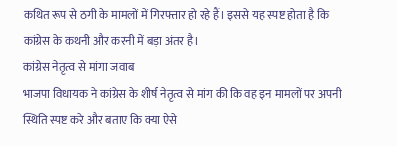कथित रूप से ठगी के मामलों में गिरफ्तार हो रहे हैं। इससे यह स्पष्ट होता है कि कांग्रेस के कथनी और करनी में बड़ा अंतर है।
कांग्रेस नेतृत्व से मांगा जवाब
भाजपा विधायक ने कांग्रेस के शीर्ष नेतृत्व से मांग की कि वह इन मामलों पर अपनी स्थिति स्पष्ट करे और बताए कि क्या ऐसे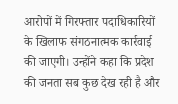आरोपों में गिरफ्तार पदाधिकारियों के खिलाफ संगठनात्मक कार्रवाई की जाएगी। उन्होंने कहा कि प्रदेश की जनता सब कुछ देख रही है और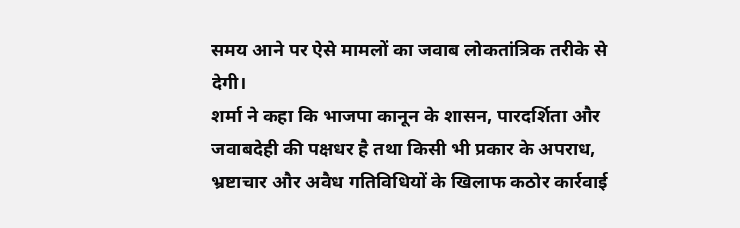समय आने पर ऐसे मामलों का जवाब लोकतांत्रिक तरीके से देगी।
शर्मा ने कहा कि भाजपा कानून के शासन, पारदर्शिता और जवाबदेही की पक्षधर है तथा किसी भी प्रकार के अपराध, भ्रष्टाचार और अवैध गतिविधियों के खिलाफ कठोर कार्रवाई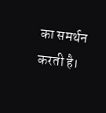का समर्थन करती है।